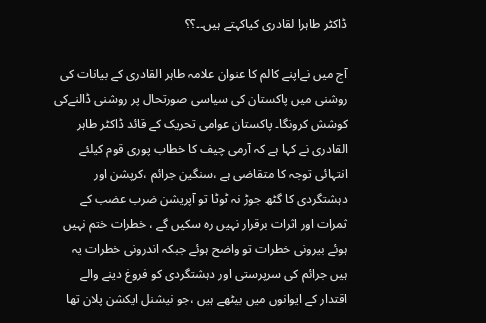ڈاکٹر طاہرا لقادری کیاکہتے ہیں۔۔؟؟

آج میں نےاپنے کالم کا عنوان علامہ طاہر القادری کے بیانات کی روشنی میں پاکستان کی سیاسی صورتحال پر روشنی ڈالنےکی کوشش کرونگا۔ پاکستان عوامی تحریک کے قائد ڈاکٹر طاہر القادری نے کہا ہے کہ آرمی چیف کا خطاب پوری قوم کیلئے انتہائی توجہ کا متقاضی ہے ،سنگین جرائم ،کرپشن اور دہشتگردی کا گٹھ جوڑ نہ ٹوٹا تو آپریشن ضرب عضب کے ثمرات اور اثرات برقرار نہیں رہ سکیں گے ، خطرات ختم نہیں ہوئے بیرونی خطرات تو واضح ہوئے جبکہ اندرونی خطرات یہ ہیں جرائم کی سرپرستی اور دہشتگردی کو فروغ دینے والے اقتدار کے ایوانوں میں بیٹھے ہیں ،جو نیشنل ایکشن پلان تھا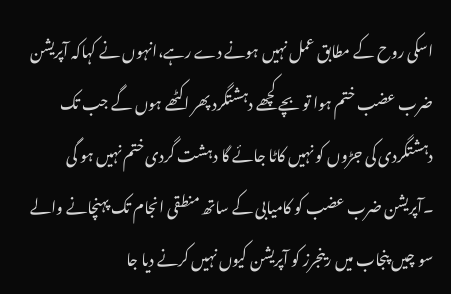اسکی روح کے مطابق عمل نہیں ہونے دے رہے،انہوں نے کہاکہ آپریشن ضرب عضب ختم ہوا تو بچے کچھے دہشتگرد پھر اکٹھے ہوں گے جب تک دہشتگردی کی جڑوں کو نہیں کاٹا جائے گا دہشت گردی ختم نہیں ہو گی ۔آپریشن ضرب عضب کو کامیابی کے ساتھ منطقی انجام تک پہنچانے والے سو چیں پنجاب میں رینجرز کو آپریشن کیوں نہیں کرنے دیا جا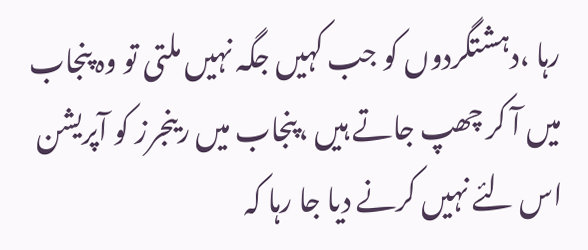رہا ،دہشتگردوں کو جب کہیں جگہ نہیں ملتی تو وہ پنجاب میں آ کر چھپ جاتے ہیں ،پنجاب میں رینجرز کو آپریشن اس لئے نہیں کرنے دیا جا رہا کہ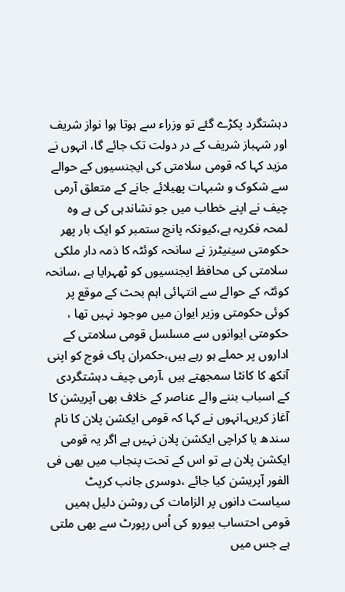دہشتگرد پکڑے گئے تو وزراء سے ہوتا ہوا نواز شریف اور شہباز شریف کے در دولت تک جائے گا، انہوں نے مزید کہا کہ قومی سلامتی کی ایجنسیوں کے حوالے سے شکوک و شبہات پھیلائے جانے کے متعلق آرمی چیف نے اپنے خطاب میں جو نشاندہی کی ہے وہ لمحہ فکریہ ہے،کیونکہ پانچ ستمبر کو ایک بار پھر حکومتی سینیٹرز نے سانحہ کوئٹہ کا ذمہ دار ملکی سلامتی کی محافظ ایجنسیوں کو ٹھہرایا ہے ،سانحہ کوئٹہ کے حوالے سے انتہائی اہم بحث کے موقع پر کوئی حکومتی وزیر ایوان میں موجود نہیں تھا ، حکومتی ایوانوں سے مسلسل قومی سلامتی کے اداروں پر حملے ہو رہے ہیں،حکمران پاک فوج کو اپنی آنکھ کا کانٹا سمجھتے ہیں ،آرمی چیف دہشتگردی کے اسباب بننے والے عناصر کے خلاف بھی آپریشن کا آغاز کریں۔انہوں نے کہا کہ قومی ایکشن پلان کا نام سندھ یا کراچی ایکشن پلان نہیں ہے اگر یہ قومی ایکشن پلان ہے تو اس کے تحت پنجاب میں بھی فی الفور آپریشن کیا جائے ،دوسری جانب کرپٹ سیاست دانوں پر الزامات کی روشن دلیل ہمیں قومی احتساب بیورو کی اُس رپورٹ سے بھی ملتی ہے جس میں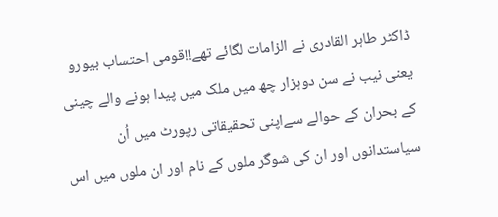ڈاکٹر طاہر القادری نے الزامات لگائے تھے!!قومی احتساب بیورو یعنی نیب نے سن دوہزار چھ میں ملک میں پیدا ہونے والے چینی کے بحران کے حوالے سےاپنی تحقیقاتی رپورٹ میں اُن سیاستدانوں اور ان کی شوگر ملوں کے نام اور ان ملوں میں اس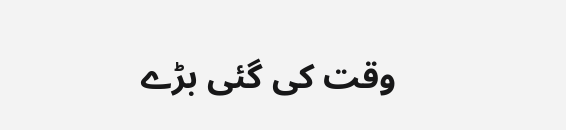وقت کی گئی بڑے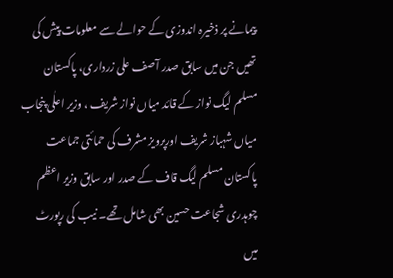پیمانے پر ذخیرہ اندوزی کے حوالے سے معلومات پیش کی تھیں جن میں سابق صدر آصف علی زرداری، پاکستان مسلم لیگ نواز کے قائد میاں نواز شریف ، وزیر اعلٰی پنجاب میاں شہباز شریف اورپرویز مشرف کی حمائتی جماعت پاکستان مسلم لیگ قاف کے صدر اور سابق وزیر اعظم چوہدری شجاعت حسین بھی شامل تھے۔ نیب کی رپورٹ میں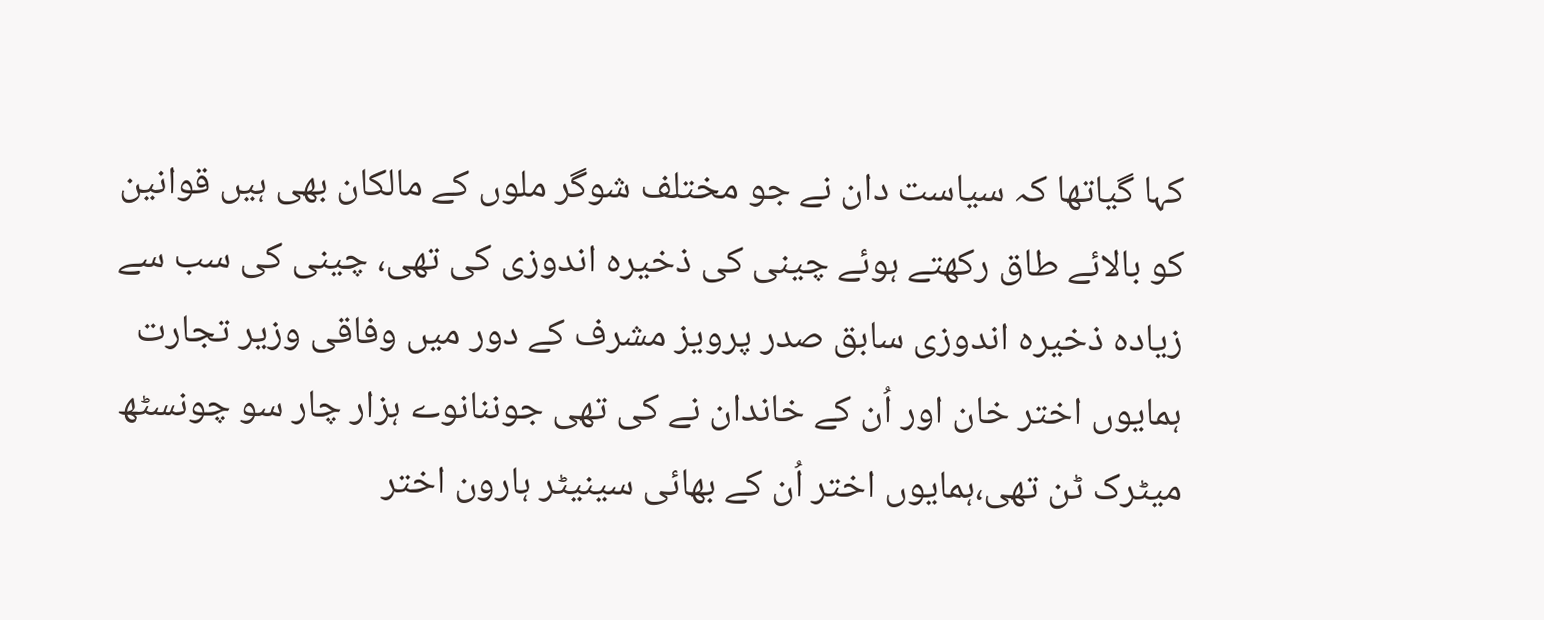کہا گیاتھا کہ سیاست دان نے جو مختلف شوگر ملوں کے مالکان بھی ہیں قوانین کو بالائے طاق رکھتے ہوئے چینی کی ذخیرہ اندوزی کی تھی، چینی کی سب سے زیادہ ذخیرہ اندوزی سابق صدر پرویز مشرف کے دور میں وفاقی وزیر تجارت ہمایوں اختر خان اور اُن کے خاندان نے کی تھی جوننانوے ہزار چار سو چونسٹھ میٹرک ٹن تھی،ہمایوں اختر اُن کے بھائی سینیٹر ہارون اختر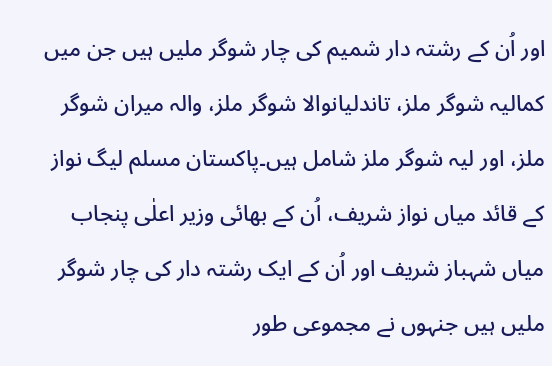اور اُن کے رشتہ دار شمیم کی چار شوگر ملیں ہیں جن میں کمالیہ شوگر ملز، تاندلیانوالا شوگر ملز، والہ میران شوگر ملز، اور لیہ شوگر ملز شامل ہیں۔پاکستان مسلم لیگ نواز کے قائد میاں نواز شریف، اُن کے بھائی وزیر اعلٰی پنجاب میاں شہباز شریف اور اُن کے ایک رشتہ دار کی چار شوگر ملیں ہیں جنہوں نے مجموعی طور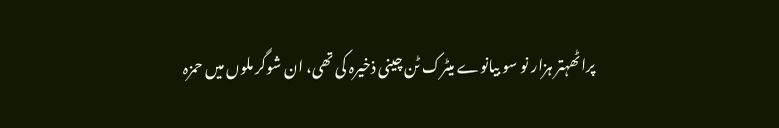پراٹھہتر ہزار نو سو بیانوے میٹرک ٹن چینی ذخیرہ کی تھی، ان شوگر ملوں میں حمزہ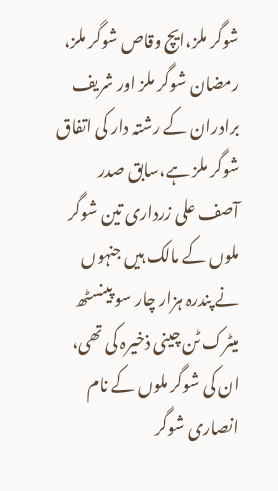شوگر ملز،ایچ وقاص شوگر ملز، رمضان شوگر ملز اور شریف برادران کے رشتہ دار کی اتفاق شوگر ملز ہے،سابق صدر آصف علی زرداری تین شوگر ملوں کے مالک ہیں جنہوں نے پندرہ ہزار چار سو پینسٹھ میٹرک ٹن چینی ذخیرہ کی تھی، ان کی شوگر ملوں کے نام انصاری شوگر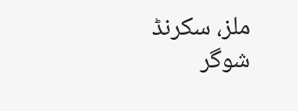ملز، سکرنڈ شوگر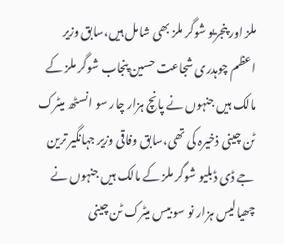ملز اور پنجریو شوگر ملز بھی شامل ہیں،سابق وزیر اعظم چوہدری شجاعت حسین پنجاب شوگر ملز کے مالک ہیں جنہوں نے پانچ ہزار چار سو انسٹھ میٹرک ٹن چینی ذخیرہ کی تھی،سابق وفاقی وزیر جہانگیر ترین جے ڈی ڈبلیو شوگر ملز کے مالک ہیں جنہوں نے چھیالیس ہزار نو سو بیس میٹرک ٹن چینی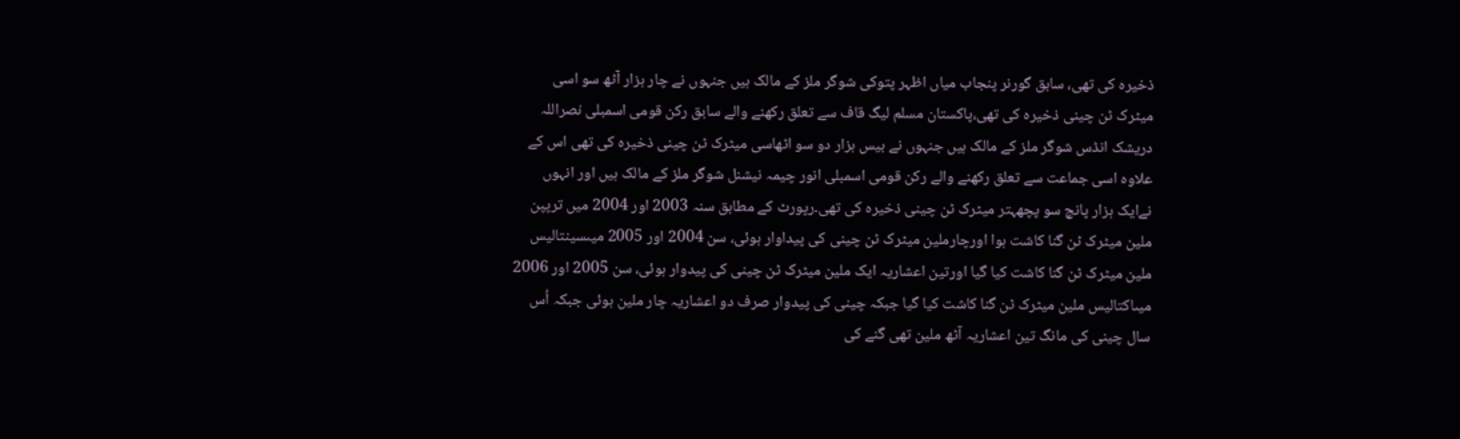ذخیرہ کی تھی، سابق گورنر پنجاب میاں اظہر پتوکی شوگر ملز کے مالک ہیں جنہوں نے چار ہزار آٹھ سو اسی میٹرک ٹن چینی ذخیرہ کی تھی،پاکستان مسلم لیگ قاف سے تعلق رکھنے والے سابق رکن قومی اسمبلی نصراللہ دریشک انڈس شوگر ملز کے مالک ہیں جنہوں نے بیس ہزار دو سو اٹھاسی میٹرک ٹن چینی ذخیرہ کی تھی اس کے علاوہ اسی جماعت سے تعلق رکھنے والے رکن قومی اسمبلی انور چیمہ نیشنل شوگر ملز کے مالک ہیں اور انہوں نےایک ہزار پانچ سو پچھہتر میٹرک ٹن چینی ذخیرہ کی تھی۔رپورٹ کے مطابق سنہ 2003 اور 2004 میں ترپپن ملین میٹرک ٹن گنا کاشت ہوا اورچارملین میٹرک ٹن چینی کی پیداوار ہوئی، سن 2004 اور 2005 میںسینتالیس ملین میٹرک ٹن گنا کاشت کیا گیا اورتین اعشاریہ ایک ملین میٹرک ٹن چینی کی پیدوار ہوئی، سن 2005 اور 2006 میںاکتالیس ملین میٹرک ٹن گنا کاشت کیا گیا جبکہ چینی کی پیدوار صرف دو اعشاریہ چار ملین ہوئی جبکہ اُس سال چینی کی مانگ تین اعشاریہ آٹھ ملین تھی گنے کی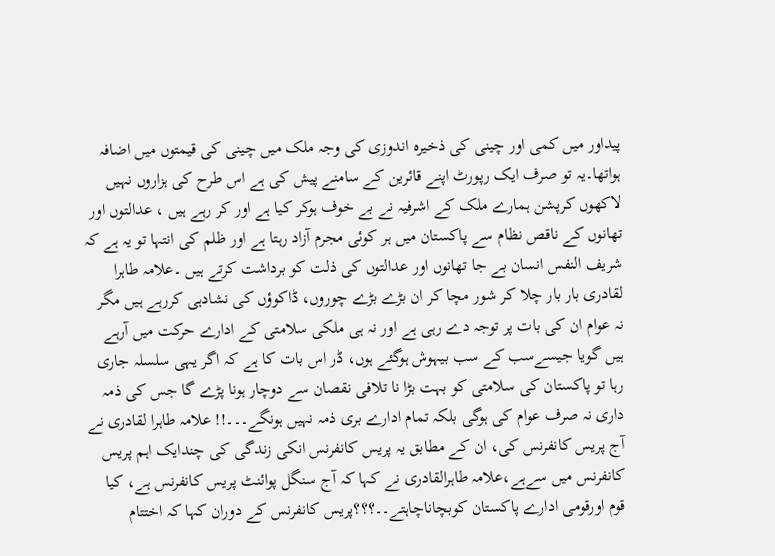پیداور میں کمی اور چینی کی ذخیرہ اندوزی کی وجہ ملک میں چینی کی قیمتوں میں اضافہ ہواتھا۔یہ تو صرف ایک رپورٹ اپنے قائرین کے سامنے پیش کی ہے اس طرح کی ہزاروں نہیں لاکھوں کرپشن ہمارے ملک کے اشرفیہ نے بے خوف ہوکر کیا ہے اور کر رہے ہیں ، عدالتوں اور تھانوں کے ناقص نظام سے پاکستان میں ہر کوئی مجرم آزاد رہتا ہے اور ظلم کی انتہا تو یہ ہے کہ شریف النفس انسان بے جا تھانوں اور عدالتوں کی ذلت کو برداشت کرتے ہیں ۔علامہ طاہرا لقادری بار بار چلا کر شور مچا کر ان بڑے بڑے چوروں، ڈاکوؤں کی نشادہی کررہے ہیں مگر نہ عوام ان کی بات پر توجہ دے رہی ہے اور نہ ہی ملکی سلامتی کے ادارے حرکت میں آرہے ہیں گویا جیسےسب کے سب بیہوش ہوگئے ہوں، ڈر اس بات کا ہے کہ اگر یہی سلسلہ جاری رہا تو پاکستان کی سلامتی کو بہت بڑا نا تلافی نقصان سے دوچار ہونا پڑے گا جس کی ذمہ داری نہ صرف عوام کی ہوگی بلکہ تمام ادارے بری ذمہ نہیں ہونگے۔۔۔!! علامہ طاہرا لقادری نے آج پریس کانفرنس کی، ان کے مطابق یہ پریس کانفرنس انکی زندگی کی چندایک اہم پریس کانفرنس میں سےہے،علامہ طاہرالقادری نے کہا کہ آج سنگل پوائنٹ پریس کانفرنس ہے، کیا قوم اورقومی ادارے پاکستان کوبچاناچاہتے۔۔؟؟؟پریس کانفرنس کے دوران کہا کہ اختتام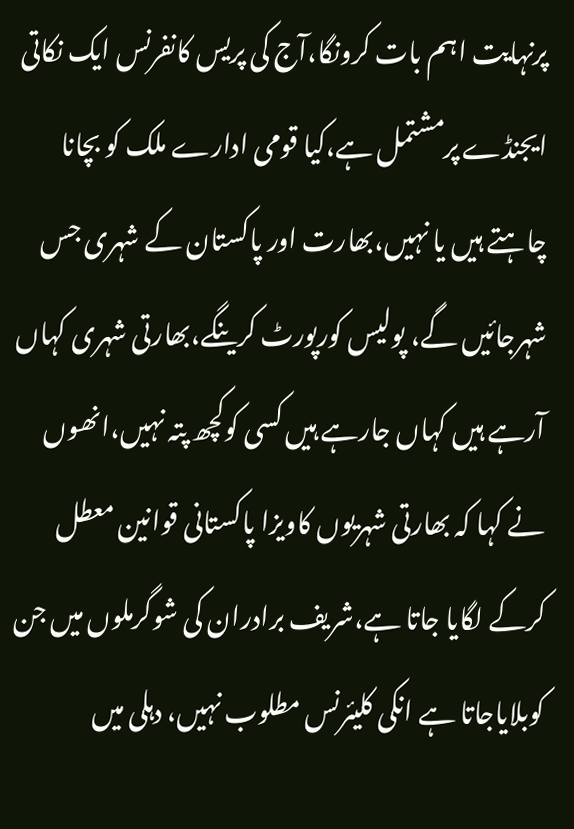پرنہایت اہم بات کرونگا،آج کی پریس کانفرنس ایک نکاتی ایجنڈے پرمشتمل ہے،کیا قومی ادارے ملک کو بچانا چاہتے ہیں یا نہیں،بھارت اور پاکستان کے شہری جس شہرجائیں گے، پولیس کورپورٹ کرینگے،بھارتی شہری کہاں آرہے ہیں کہاں جارہے ہیں کسی کوکچھ پتہ نہیں،انھوں نے کہا کہ بھارتی شہریوں کاویزا پاکستانی قوانین معطل کرکے لگایا جاتا ہے،شریف برادران کی شوگرملوں میں جن کوبلایاجاتا ہے انکی کلیئرنس مطلوب نہیں، دہلی میں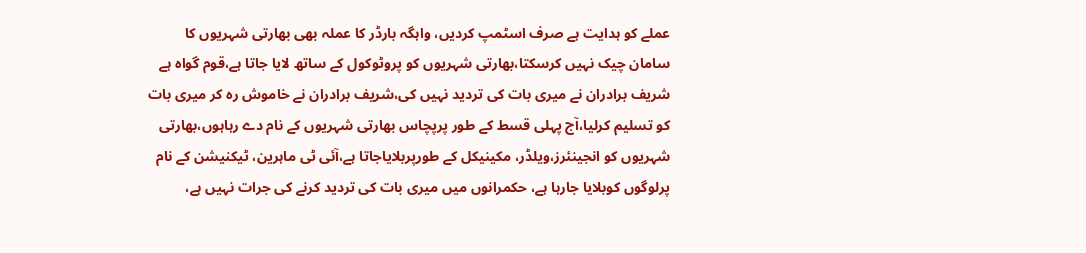عملے کو ہدایت ہے صرف اسٹمپ کردیں، واہگہ بارڈر کا عملہ بھی بھارتی شہریوں کا سامان چیک نہیں کرسکتا،بھارتی شہریوں کو پروٹوکول کے ساتھ لایا جاتا ہے،قوم گواہ ہے شریف برادران نے میری بات کی تردید نہیں کی،شریف برادران نے خاموش رہ کر میری بات کو تسلیم کرلیا،آج پہلی قسط کے طور پرپچاس بھارتی شہریوں کے نام دے رہاہوں،بھارتی شہریوں کو انجینئرز،ویلڈر، مکینیکل کے طورپربلایاجاتا ہے،آئی ٹی ماہرین، ٹیکنیشن کے نام پرلوگوں کوبلایا جارہا ہے، حکمرانوں میں میری بات کی تردید کرنے کی جرات نہیں ہے،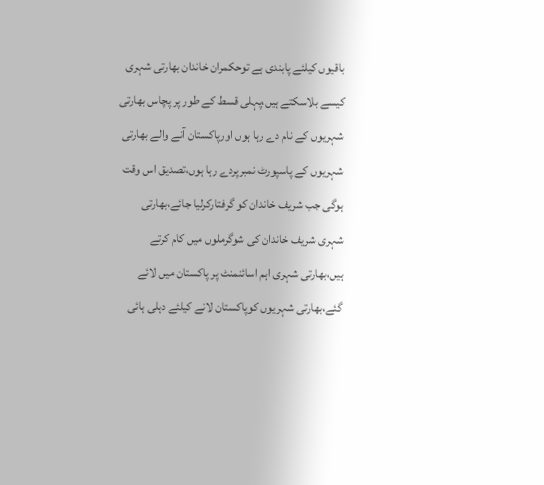باقیوں کیلئے پابندی ہے توحکمران خاندان بھارتی شہری کیسے بلاسکتے ہیں،پہلی قسط کے طور پر پچاس بھارتی شہریوں کے نام دے رہا ہوں اورپاکستان آنے والے بھارتی شہریوں کے پاسپورٹ نمبرپردے رہا ہوں،تصدیق اس وقت ہوگی جب شریف خاندان کو گرفتارکرلیا جائے،بھارتی شہری شریف خاندان کی شوگرملوں میں کام کرتے ہیں،بھارتی شہری اہم اسائنمنٹ پر پاکستان میں لائے گئے،بھارتی شہریوں کوپاکستان لانے کیلئے دہلی ہائی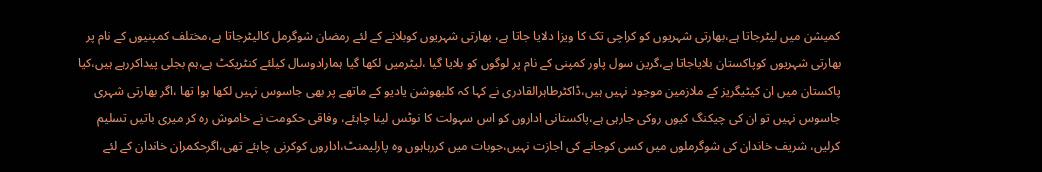کمیشن میں لیٹرجاتا ہے،بھارتی شہریوں کو کراچی تک کا ویزا دلایا جاتا ہے، بھارتی شہریوں کوبلانے کے لئے رمضان شوگرمل کالیٹرجاتا ہے،مختلف کمپنیوں کے نام پر بھارتی شہریوں کوپاکستان بلایاجاتا ہے،گرین سول پاور کمپنی کے نام پر لوگوں کو بلایا گیا ،لیٹرمیں لکھا گیا ہمارادوسال کیلئے کنٹریکٹ ہے،ہم بجلی پیداکررہے ہیں،کیا پاکستان میں ان کیٹیگریز کے ملازمین موجود نہیں ہیں،ڈاکٹرطاہرالقادری نے کہا کہ کلبھوشن یادیو کے ماتھے پر بھی جاسوس نہیں لکھا ہوا تھا ،اگر بھارتی شہری جاسوس نہیں تو ان کی چیکنگ کیوں روکی جارہی ہے،پاکستانی اداروں کو اس سہولت کا نوٹس لینا چاہئے، وفاقی حکومت نے خاموش رہ کر میری باتیں تسلیم کرلیں، شریف خاندان کی شوگرملوں میں کسی کوجانے کی اجازت نہیں،جوبات میں کررہاہوں وہ پارلیمنٹ،اداروں کوکرنی چاہئے تھی،اگرحکمران خاندان کے لئے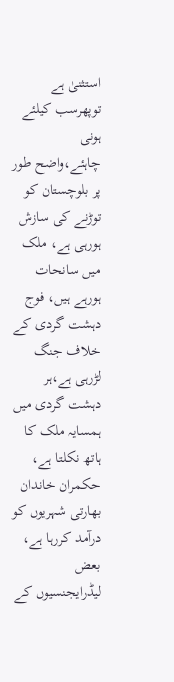استثنیٰ ہے توپھرسب کیلئے ہونی چاہئے،واضح طور پر بلوچستان کو توڑنے کی سازش ہورہی ہے، ملک میں سانحات ہورہے ہیں، فوج دہشت گردی کے خلاف جنگ لڑرہی ہے،ہر دہشت گردی میں ہمسایہ ملک کا ہاتھ نکلتا ہے، حکمران خاندان بھارتی شہریوں کو درآمد کررہا ہے، بعض لیڈرایجنسیوں کے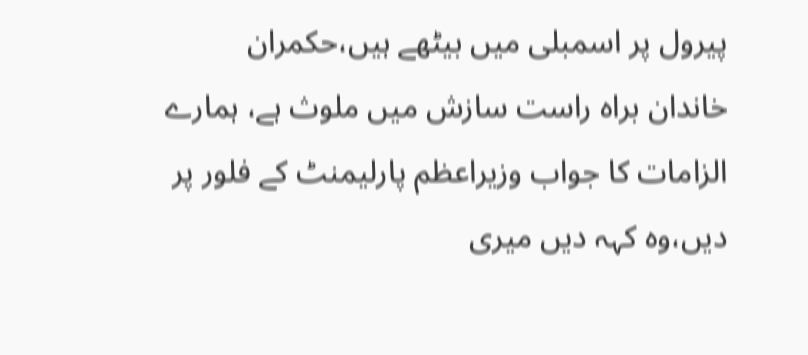پیرول پر اسمبلی میں بیٹھے ہیں،حکمران خاندان براہ راست سازش میں ملوث ہے، ہمارے الزامات کا جواب وزیراعظم پارلیمنٹ کے فلور پر دیں،وہ کہہ دیں میری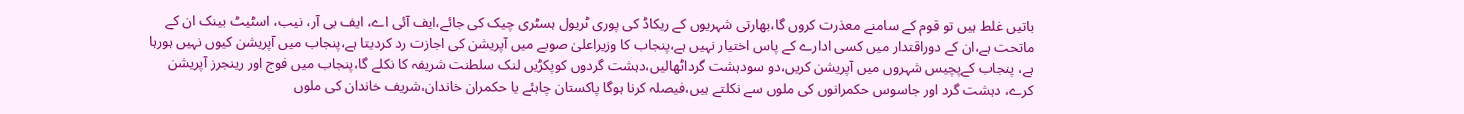باتیں غلط ہیں تو قوم کے سامنے معذرت کروں گا،بھارتی شہریوں کے ریکاڈ کی پوری ٹریول ہسٹری چیک کی جائے،ایف آئی اے، ایف بی آر، نیب، اسٹیٹ بینک ان کے ماتحت ہے،ان کے دوراقتدار میں کسی ادارے کے پاس اختیار نہیں ہے،پنجاب کا وزیراعلیٰ صوبے میں آپریشن کی اجازت رد کردیتا ہے،پنجاب میں آپریشن کیوں نہیں ہورہا ہے، پنجاب کےپچیس شہروں میں آپریشن کریں،دو سودہشت گرداٹھالیں،دہشت گردوں کوپکڑیں لنک سلطنت شریفہ کا نکلے گا،پنجاب میں فوج اور رینجرز آپریشن کرے، دہشت گرد اور جاسوس حکمرانوں کی ملوں سے نکلتے ہیں،فیصلہ کرنا ہوگا پاکستان چاہئے یا حکمران خاندان،شریف خاندان کی ملوں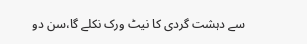سے دہشت گردی کا نیٹ ورک نکلے گا،سن دو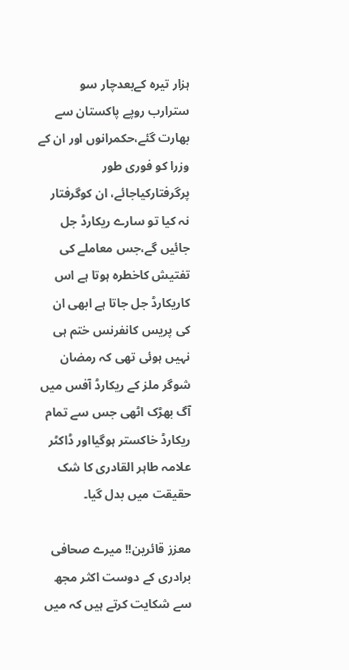ہزار تیرہ کےبعدچار سو سترارب روپے پاکستان سے بھارت گئے،حکمرانوں اور ان کے وزرا کو فوری طور پرگرفتارکیاجائے، ان کوگرفتار نہ کیا تو سارے ریکارڈ جل جائیں گے،جس معاملے کی تفتیش کاخطرہ ہوتا ہے اس کاریکارڈ جل جاتا ہے ابھی ان کی پریس کانفرنس ختم ہی نہیں ہوئی تھی کہ رمضان شوگر ملز کے ریکارڈ آفس میں آگ بھڑک اٹھی جس سے تمام ریکارڈ خاکستر ہوگیااور ڈاکٹر علامہ طاہر القادری کا شک حقیقت میں بدل گیا۔

معزز قائرین!! میرے صحافی برادری کے دوست اکثر مجھ سے شکایت کرتے ہیں کہ میں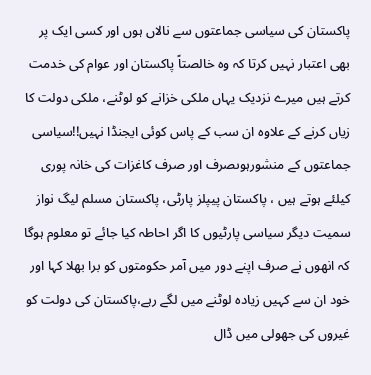پاکستان کی سیاسی جماعتوں سے نالاں ہوں اور کسی ایک پر بھی اعتبار نہیں کرتا کہ وہ خالصتاً پاکستان اور عوام کی خدمت کرتے ہیں میرے نزدیک یہاں ملکی خزانے کو لوٹنے، ملکی دولت کا زیاں کرنے کے علاوہ ان سب کے پاس کوئی ایجنڈا نہیں!!سیاسی جماعتوں کے منشورہوںصرف اور صرف کاغزات کی خانہ پوری کیلئے ہوتے ہیں ، پاکستان پیپلز پارٹی، پاکستان مسلم لیگ نواز سمیت دیگر سیاسی پارٹیوں کا اگر احاطہ کیا جائے تو معلوم ہوگا کہ انھوں نے صرف اپنے دور میں آمر حکومتوں کو برا بھلا کہا اور خود ان سے کہیں زیادہ لوٹنے میں لگے رہے،پاکستان کی دولت کو غیروں کی جھولی میں ڈال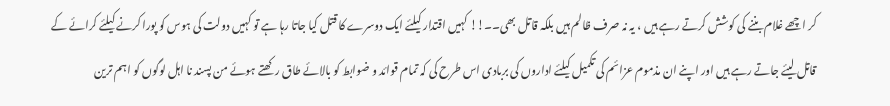کر اچھے غلام بننے کی کوشش کرتے رہے ہیں ، یہ نہ صرف ظالم ہیں بلکہ قاتل بھی۔۔!! کہیں اقتدار کیلئے ایک دوسرے کا قتل کیا جاتا رہا ہے تو کہیں دولت کی ہوس کو پورا کرنے کیلئے کرائے کے قاتل لیئے جاتے رہے ہیں اور اپنے ان مذموم عزائم کی تکمیل کیلئے اداروں کی بربادی اس طرح کی کہ تمام قوائد و ضوابط کو بالائے طاق رکھتے ہوئے من پسند نا اہل لوگوں کو اہم ترین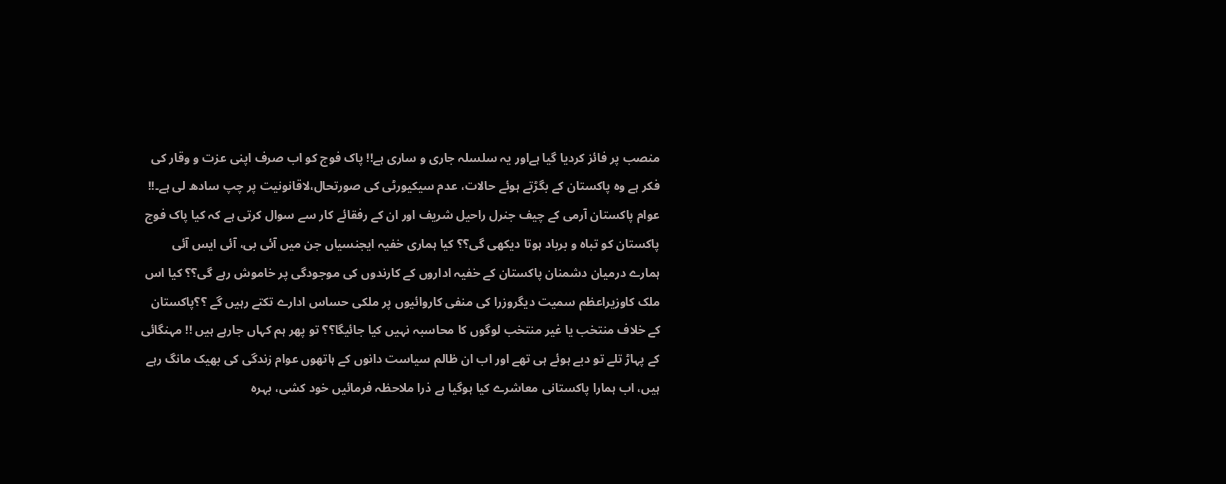منصب پر فائز کردیا گیا ہےاور یہ سلسلہ جاری و ساری ہے!! پاک فوج کو اب صرف اپنی عزت و وقار کی فکر ہے وہ پاکستان کے بگڑتے ہوئے حالات، عدم سیکیورٹی کی صورتحال،لاقانونیت پر چپ سادھ لی ہے۔!! عوام پاکستان آرمی کے چیف جنرل راحیل شریف اور ان کے رفقائے کار سے سوال کرتی ہے کہ کیا پاک فوج پاکستان کو تباہ و برباد ہوتا دیکھی گی؟؟ کیا ہماری خفیہ ایجنسیاں جن میں آئی بی، آئی ایس آئی ہمارے درمیان دشمنان پاکستان کے خفیہ اداروں کے کارندوں کی موجودگی پر خاموش رہے گی؟؟ کیا اس ملک کاوزیراعظم سمیت دیگروزرا کی منفی کاروائیوں پر ملکی حساس ادارے تکتے رہیں گے ؟؟پاکستان کے خلاف منتخب یا غیر منتخب لوگوں کا محاسبہ نہیں کیا جائیگا؟؟ تو پھر ہم کہاں جارہے ہیں !! مہنگائی کے پہاڑ تلے تو دبے ہوئے ہی تھے اور اب ان ظالم سیاست دانوں کے ہاتھوں عوام زندگی کی بھیک مانگ رہے ہیں، اب ہمارا پاکستانی معاشرے کیا ہوگیا ہے ذرا ملاحظہ فرمائیں خود کشی، بہرہ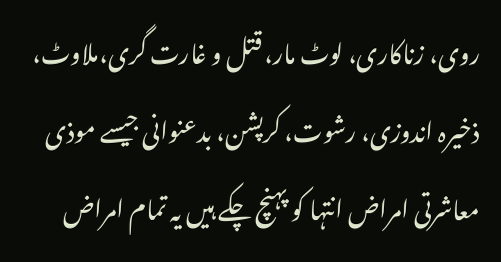روی، زناکاری، لوٹ مار، قتل و غارت گری،ملاوٹ، ذخیرہ اندوزی، رشوت، کرپشن، بدعنوانی جیسے موذی معاشرتی امراض انتہا کو پہنچ چکے ہیں یہ تمام امراض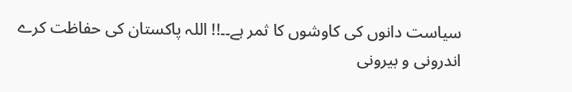سیاست دانوں کی کاوشوں کا ثمر ہے۔۔!! اللہ پاکستان کی حفاظت کرے اندرونی و بیرونی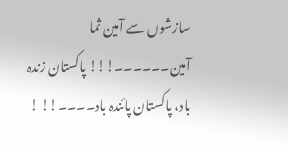سازشوں سے آمین ثما آمین۔۔۔۔۔۔!!! پاکستان زندہ باد، پاکستان پائندہ باد۔۔۔۔!! !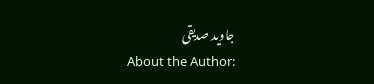جاوید صدیقی
About the Author: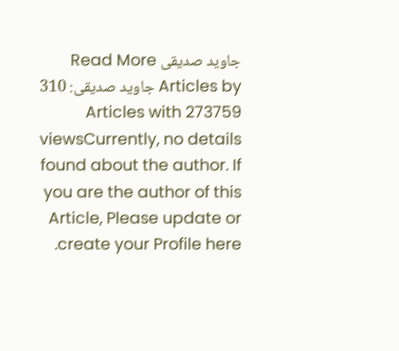جاوید صدیقی Read More Articles by جاوید صدیقی: 310 Articles with 273759 viewsCurrently, no details found about the author. If you are the author of this Article, Please update or create your Profile here.